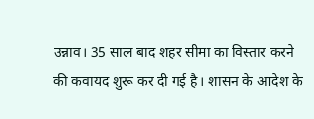उन्नाव। 35 साल बाद शहर सीमा का विस्तार करने की कवायद शुरू कर दी गई है। शासन के आदेश के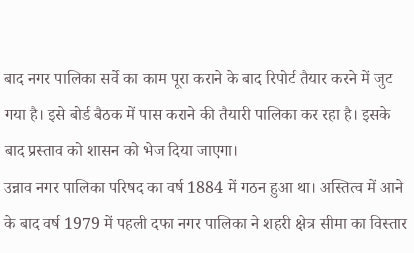बाद नगर पालिका सर्वे का काम पूरा कराने के बाद रिपोर्ट तैयार करने में जुट गया है। इसे बोर्ड बैठक में पास कराने की तैयारी पालिका कर रहा है। इसके बाद प्रस्ताव को शासन को भेज दिया जाएगा।
उन्नाव नगर पालिका परिषद का वर्ष 1884 में गठन हुआ था। अस्तित्व में आने के बाद वर्ष 1979 में पहली दफा नगर पालिका ने शहरी क्षेत्र सीमा का विस्तार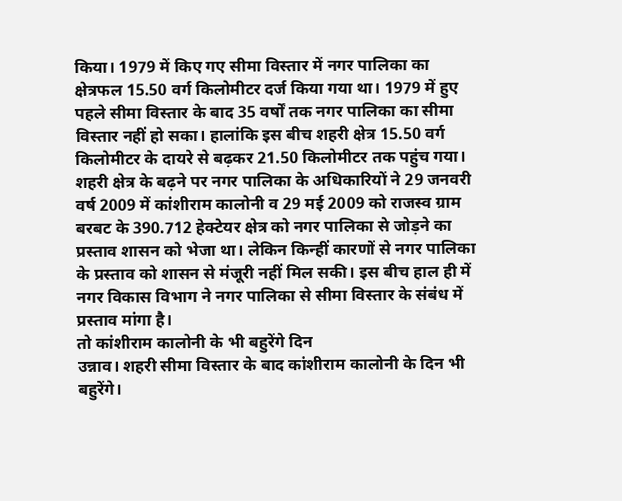किया। 1979 में किए गए सीमा विस्तार में नगर पालिका का क्षेत्रफल 15.50 वर्ग किलोमीटर दर्ज किया गया था। 1979 में हुए पहले सीमा विस्तार के बाद 35 वर्षों तक नगर पालिका का सीमा विस्तार नहीं हो सका। हालांकि इस बीच शहरी क्षेत्र 15.50 वर्ग किलोमीटर के दायरे से बढ़कर 21.50 किलोमीटर तक पहुंच गया। शहरी क्षेत्र के बढ़ने पर नगर पालिका के अधिकारियों ने 29 जनवरी वर्ष 2009 में कांशीराम कालोनी व 29 मई 2009 को राजस्व ग्राम बरबट के 390.712 हेक्टेयर क्षेत्र को नगर पालिका से जोड़ने का प्रस्ताव शासन को भेजा था। लेकिन किन्हीं कारणों से नगर पालिका के प्रस्ताव को शासन से मंजूरी नहीं मिल सकी। इस बीच हाल ही में नगर विकास विभाग ने नगर पालिका से सीमा विस्तार के संबंध में प्रस्ताव मांगा है।
तो कांशीराम कालोनी के भी बहुरेंगे दिन
उन्नाव। शहरी सीमा विस्तार के बाद कांशीराम कालोनी के दिन भी बहुरेंगे।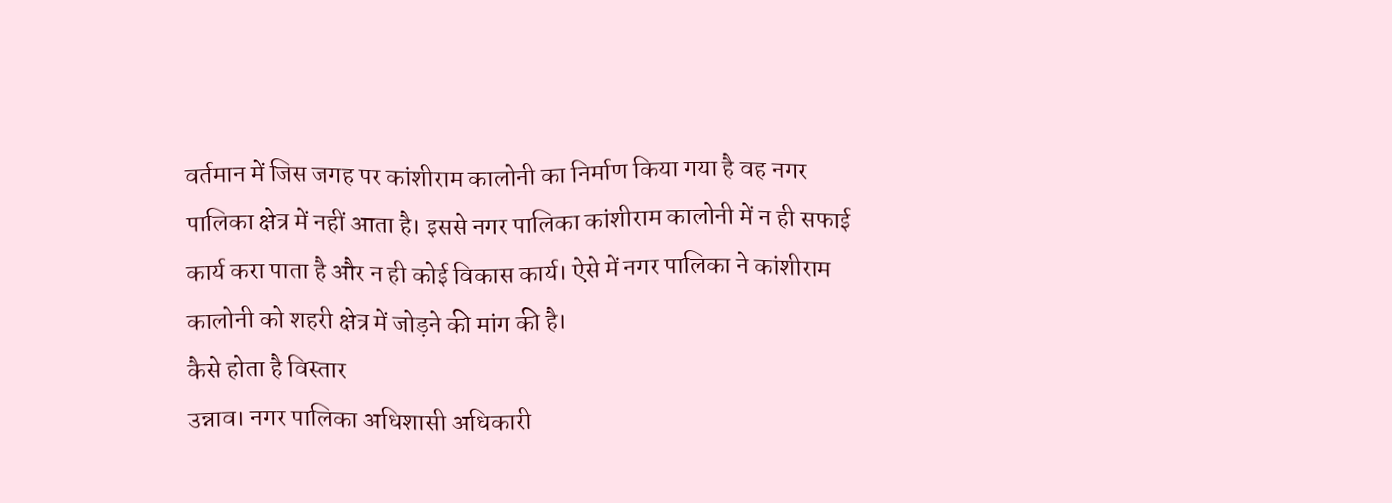वर्तमान में जिस जगह पर कांशीराम कालोनी का निर्माण किया गया है वह नगर पालिका क्षेत्र में नहीं आता है। इससे नगर पालिका कांशीराम कालोनी में न ही सफाई कार्य करा पाता है और न ही कोई विकास कार्य। ऐसे में नगर पालिका ने कांशीराम कालोनी को शहरी क्षेत्र में जोड़ने की मांग की है।
कैसे होता है विस्तार
उन्नाव। नगर पालिका अधिशासी अधिकारी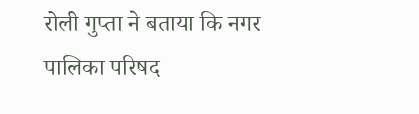रोली गुप्ता ने बताया कि नगर पालिका परिषद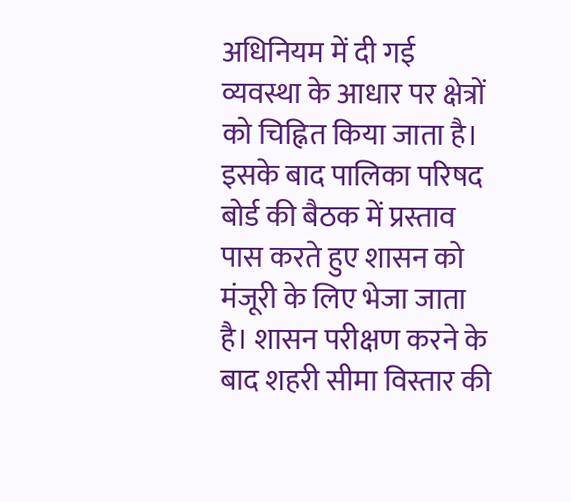अधिनियम में दी गई व्यवस्था के आधार पर क्षेत्रों को चिह्नित किया जाता है। इसके बाद पालिका परिषद बोर्ड की बैठक में प्रस्ताव पास करते हुए शासन को मंजूरी के लिए भेजा जाता है। शासन परीक्षण करने के बाद शहरी सीमा विस्तार की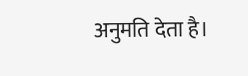अनुमति देता है।